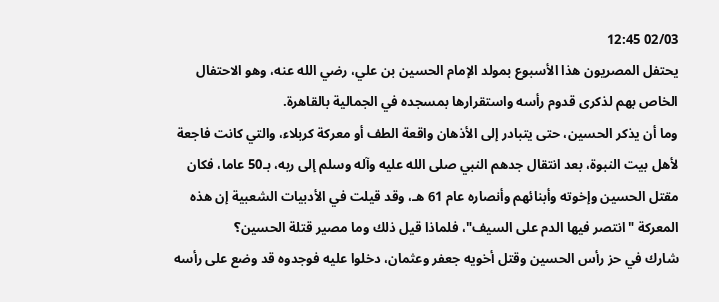02/03 12:45
يحتفل المصريون هذا الأسبوع بمولد الإمام الحسين بن علي، رضي الله عنه، وهو الاحتفال الخاص بهم لذكرى قدوم رأسه واستقرارها بمسجده في الجمالية بالقاهرة.
وما أن يذكر الحسين، حتى يتبادر إلى الأذهان واقعة الطف أو معركة كربلاء، والتي كانت فاجعة لأهل بيت النبوة، بعد انتقال جدهم النبي صلى الله عليه وآله وسلم إلى ربه، بـ50 عاما، فكان مقتل الحسين وإخوته وأبنائهم وأنصاره عام 61 هـ، وقد قيلت في الأدبيات الشعبية إن هذه المعركة "انتصر فيها الدم على السيف"، فلماذا قيل ذلك وما مصير قتلة الحسين؟
شارك في حز رأس الحسين وقتل أخويه جعفر وعثمان، دخلوا عليه فوجدوه قد وضع على رأسه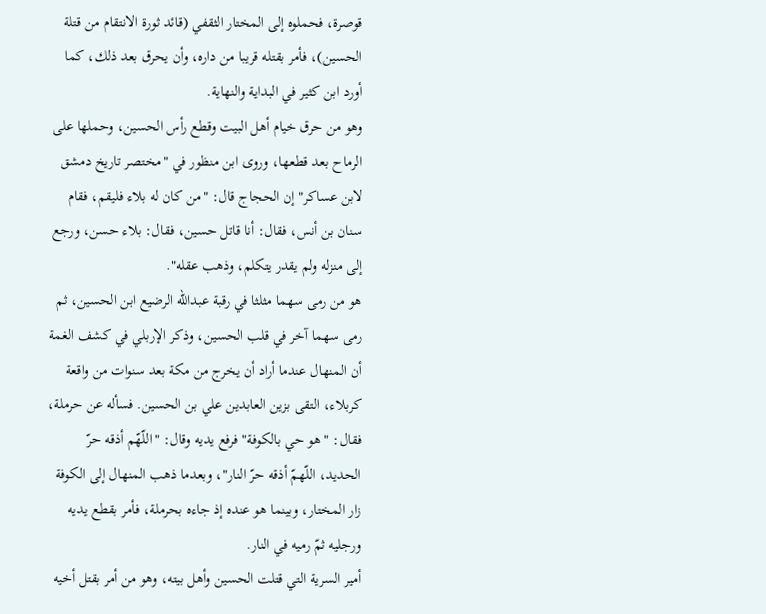قوصرة، فحملوه إلى المختار الثقفي (قائد ثورة الانتقام من قتلة الحسين)، فأمر بقتله قريبا من داره، وأن يحرق بعد ذلك، كما أورد ابن كثير في البداية والنهاية.
وهو من حرق خيام أهل البيت وقطع رأس الحسين، وحملها على الرماح بعد قطعها، وروى ابن منظور في "مختصر تاريخ دمشق لابن عساكر" إن الحجاج قال: "من كان له بلاء فليقم، فقام سنان بن أنس، فقال: أنا قاتل حسين، فقال: بلاء حسن، ورجع إلى منزله ولم يقدر يتكلم، وذهب عقله".
هو من رمى سهما مثلثا في رقبة عبدالله الرضيع ابن الحسين، ثم رمى سهما آخر في قلب الحسين، وذكر الإربلي في كشف الغمة أن المنهال عندما أراد أن يخرج من مكة بعد سنوات من واقعة كربلاء، التقى بزين العابدين علي بن الحسين. فسأله عن حرملة، فقال: "هو حي بالكوفة" فرفع يديه وقال: "اللّهّم أذقه حرّ الحديد، اللّهمّ أذقه حرّ النار"، وبعدما ذهب المنهال إلى الكوفة زار المختار، وبينما هو عنده إذ جاءه بحرملة، فأمر بقطع يديه ورجليه ثمّ رميه في النار.
أمير السرية التي قتلت الحسين وأهل بيته، وهو من أمر بقتل أخيه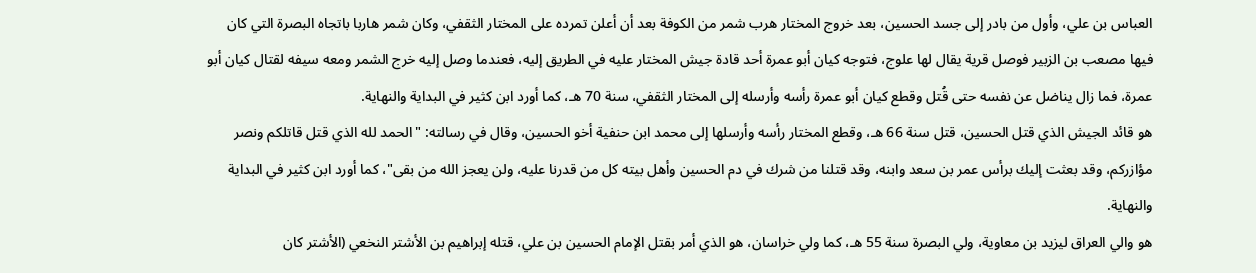العباس بن علي، وأول من بادر إلى جسد الحسين، بعد خروج المختار هرب شمر من الكوفة بعد أن أعلن تمرده على المختار الثقفي، وكان شمر هاربا باتجاه البصرة التي كان فيها مصعب بن الزبير فوصل قرية يقال لها علوج، فتوجه كيان أبو عمرة أحد قادة جيش المختار عليه في الطريق إليه، فعندما وصل إليه خرج الشمر ومعه سيفه لقتال كيان أبو عمرة، فما زال يناضل عن نفسه حتى قُتل وقطع كيان أبو عمرة رأسه وأرسله إلى المختار الثقفي، سنة 70 هـ، كما أورد ابن كثير في البداية والنهاية.
هو قائد الجيش الذي قتل الحسين، قتل سنة 66 هـ، وقطع المختار رأسه وأرسلها إلى محمد ابن حنفية أخو الحسين، وقال في رسالته: "الحمد لله الذي قتل قاتلكم ونصر مؤازركم، وقد بعثت إليك برأس عمر بن سعد وابنه، وقد قتلنا من شرك في دم الحسين وأهل بيته كل من قدرنا عليه، ولن يعجز الله من بقى"، كما أورد ابن كثير في البداية والنهاية.
هو والي العراق ليزيد بن معاوية، ولي البصرة سنة 55 هـ، كما ولي خراسان، هو الذي أمر بقتل الإمام الحسين بن علي، قتله إبراهيم بن الأشتر النخعي (الأشتر كان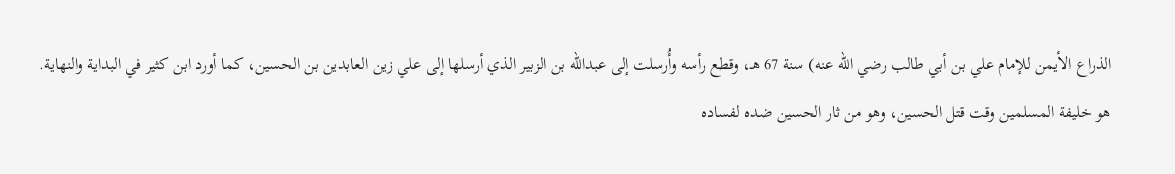الذراع الأيمن للإمام علي بن أبي طالب رضي الله عنه) سنة 67 هـ، وقطع رأسه وأُرسلت إلى عبدالله بن الزبير الذي أرسلها إلى علي زين العابدين بن الحسين، كما أورد ابن كثير في البداية والنهاية.
هو خليفة المسلمين وقت قتل الحسين، وهو من ثار الحسين ضده لفساده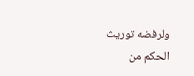ولرفضه توريث الحكم من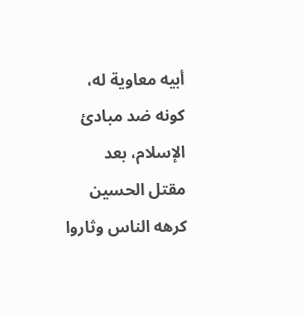أبيه معاوية له، كونه ضد مبادئ الإسلام، بعد مقتل الحسين كرهه الناس وثاروا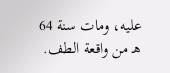عليه، ومات سنة 64 هـ من واقعة الطف.